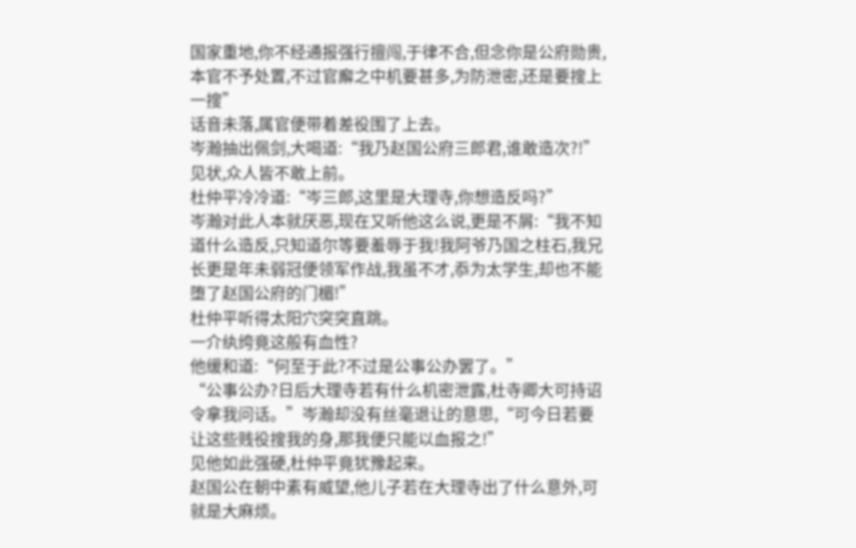国家重地,你不经通报强行擅闯,于律不合,但念你是公府勋贵,本官不予处置,不过官廨之中机要甚多,为防泄密,还是要搜上一搜”
话音未落,属官便带着差役围了上去。
岑瀚抽出佩剑,大喝道:“我乃赵国公府三郎君,谁敢造次?!”
见状,众人皆不敢上前。
杜仲平冷冷道:“岑三郎,这里是大理寺,你想造反吗?”
岑瀚对此人本就厌恶,现在又听他这么说,更是不屑:“我不知道什么造反,只知道尔等要羞辱于我!我阿爷乃国之柱石,我兄长更是年未弱冠便领军作战,我虽不才,忝为太学生,却也不能堕了赵国公府的门楣!”
杜仲平听得太阳穴突突直跳。
一介纨绔竟这般有血性?
他缓和道:“何至于此?不过是公事公办罢了。”
“公事公办?日后大理寺若有什么机密泄露,杜寺卿大可持诏令拿我问话。”岑瀚却没有丝毫退让的意思,“可今日若要让这些贱役搜我的身,那我便只能以血报之!”
见他如此强硬,杜仲平竟犹豫起来。
赵国公在朝中素有威望,他儿子若在大理寺出了什么意外,可就是大麻烦。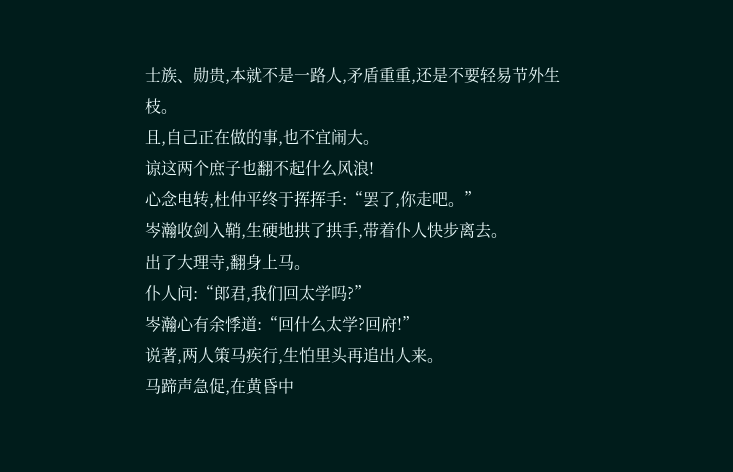士族、勋贵,本就不是一路人,矛盾重重,还是不要轻易节外生枝。
且,自己正在做的事,也不宜闹大。
谅这两个庶子也翻不起什么风浪!
心念电转,杜仲平终于挥挥手:“罢了,你走吧。”
岑瀚收剑入鞘,生硬地拱了拱手,带着仆人快步离去。
出了大理寺,翻身上马。
仆人问:“郎君,我们回太学吗?”
岑瀚心有余悸道:“回什么太学?回府!”
说著,两人策马疾行,生怕里头再追出人来。
马蹄声急促,在黄昏中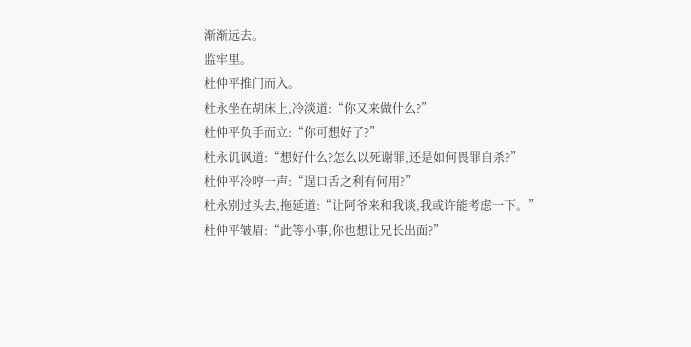渐渐远去。
监牢里。
杜仲平推门而入。
杜永坐在胡床上,冷淡道:“你又来做什么?”
杜仲平负手而立:“你可想好了?”
杜永讥讽道:“想好什么?怎么以死谢罪,还是如何畏罪自杀?”
杜仲平冷哼一声:“逞口舌之利有何用?”
杜永别过头去,拖延道:“让阿爷来和我谈,我或许能考虑一下。”
杜仲平皱眉:“此等小事,你也想让兄长出面?”